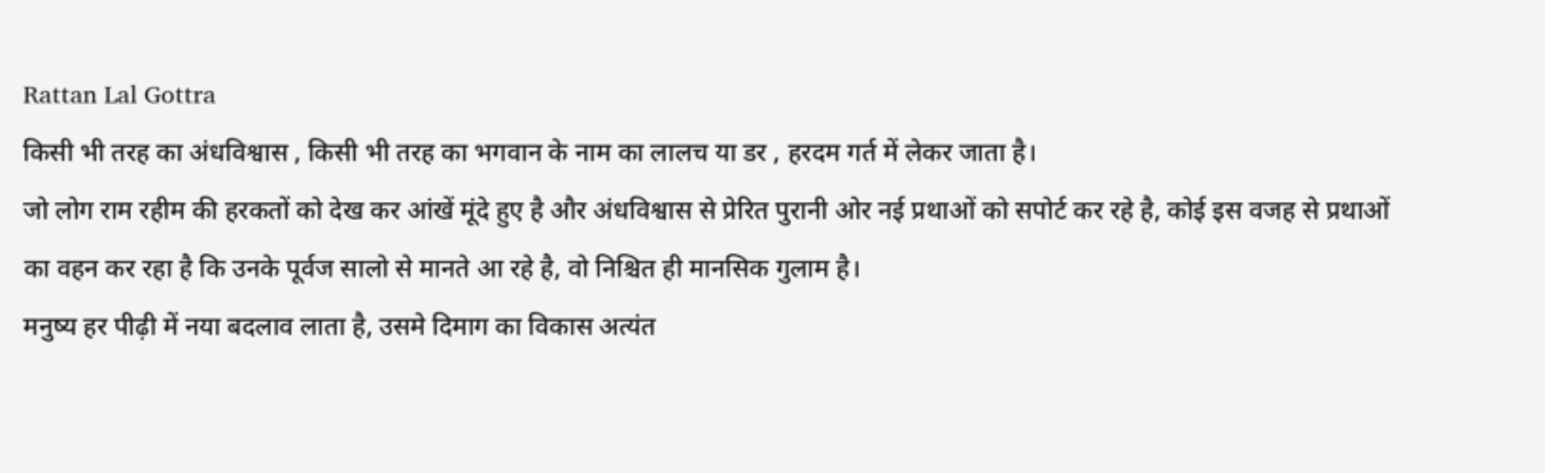Rattan Lal Gottra
किसी भी तरह का अंधविश्वास , किसी भी तरह का भगवान के नाम का लालच या डर , हरदम गर्त में लेकर जाता है।
जो लोग राम रहीम की हरकतों को देख कर आंखें मूंदे हुए है और अंधविश्वास से प्रेरित पुरानी ओर नई प्रथाओं को सपोर्ट कर रहे है, कोई इस वजह से प्रथाओं का वहन कर रहा है कि उनके पूर्वज सालो से मानते आ रहे है, वो निश्चित ही मानसिक गुलाम है।
मनुष्य हर पीढ़ी में नया बदलाव लाता है, उसमे दिमाग का विकास अत्यंत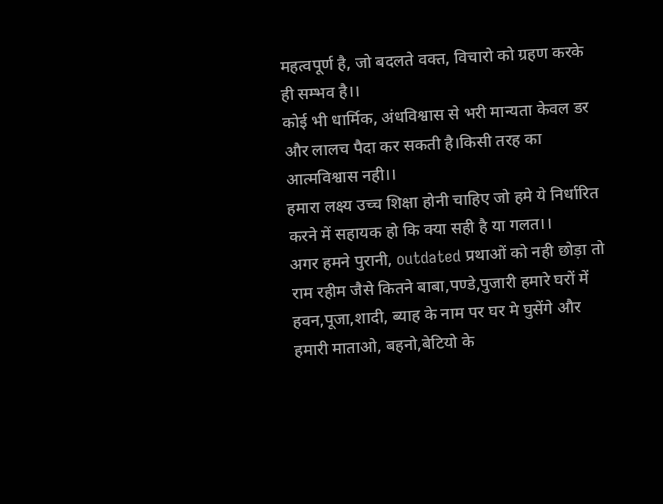महत्वपूर्ण है, जो बदलते वक्त, विचारो को ग्रहण करके ही सम्भव है।।
कोई भी धार्मिक, अंधविश्वास से भरी मान्यता केवल डर और लालच पैदा कर सकती है।किसी तरह का आत्मविश्वास नही।।
हमारा लक्ष्य उच्च शिक्षा होनी चाहिए जो हमे ये निर्धारित करने में सहायक हो कि क्या सही है या गलत।।
अगर हमने पुरानी, outdated प्रथाओं को नही छोड़ा तो राम रहीम जैसे कितने बाबा,पण्डे,पुजारी हमारे घरों में हवन,पूजा,शादी, ब्याह के नाम पर घर मे घुसेंगे और हमारी माताओ, बहनो,बेटियो के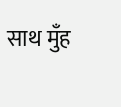साथ मुँह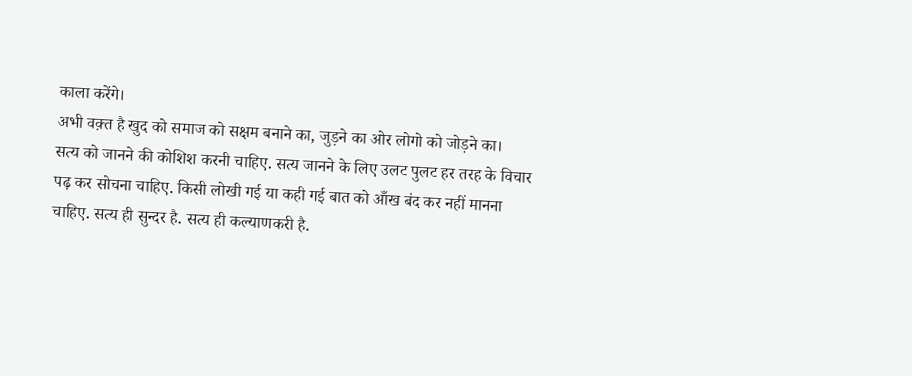काला करेंगे।
अभी वक़्त है खुद को समाज को सक्षम बनाने का, जुड़ने का ओर लोगो को जोड़ने का।
सत्य को जानने की कोशिश करनी चाहिए. सत्य जानने के लिए उलट पुलट हर तरह के विचार पढ़ कर सोचना चाहिए. किसी लोखी गई या कही गई बात को आँख बंद कर नहीं मानना चाहिए. सत्य ही सुन्दर है. सत्य ही कल्याणकरी है.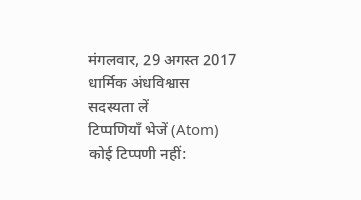मंगलवार, 29 अगस्त 2017
धार्मिक अंधविश्वास
सदस्यता लें
टिप्पणियाँ भेजें (Atom)
कोई टिप्पणी नहीं: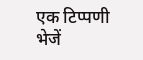एक टिप्पणी भेजें